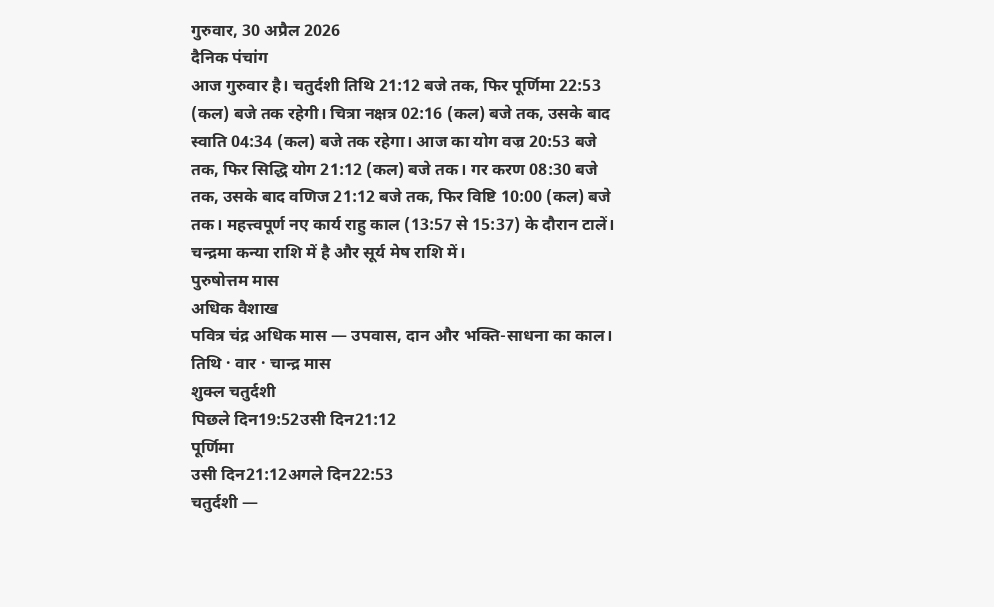गुरुवार, 30 अप्रैल 2026
दैनिक पंचांग
आज गुरुवार है। चतुर्दशी तिथि 21:12 बजे तक, फिर पूर्णिमा 22:53 (कल) बजे तक रहेगी। चित्रा नक्षत्र 02:16 (कल) बजे तक, उसके बाद स्वाति 04:34 (कल) बजे तक रहेगा। आज का योग वज्र 20:53 बजे तक, फिर सिद्धि योग 21:12 (कल) बजे तक। गर करण 08:30 बजे तक, उसके बाद वणिज 21:12 बजे तक, फिर विष्टि 10:00 (कल) बजे तक। महत्त्वपूर्ण नए कार्य राहु काल (13:57 से 15:37) के दौरान टालें। चन्द्रमा कन्या राशि में है और सूर्य मेष राशि में।
पुरुषोत्तम मास
अधिक वैशाख
पवित्र चंद्र अधिक मास — उपवास, दान और भक्ति-साधना का काल।
तिथि · वार · चान्द्र मास
शुक्ल चतुर्दशी
पिछले दिन19:52उसी दिन21:12
पूर्णिमा
उसी दिन21:12अगले दिन22:53
चतुर्दशी —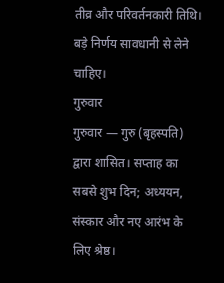तीव्र और परिवर्तनकारी तिथि। बड़े निर्णय सावधानी से लेने चाहिए।
गुरुवार
गुरुवार — गुरु (बृहस्पति) द्वारा शासित। सप्ताह का सबसे शुभ दिन; अध्ययन, संस्कार और नए आरंभ के लिए श्रेष्ठ।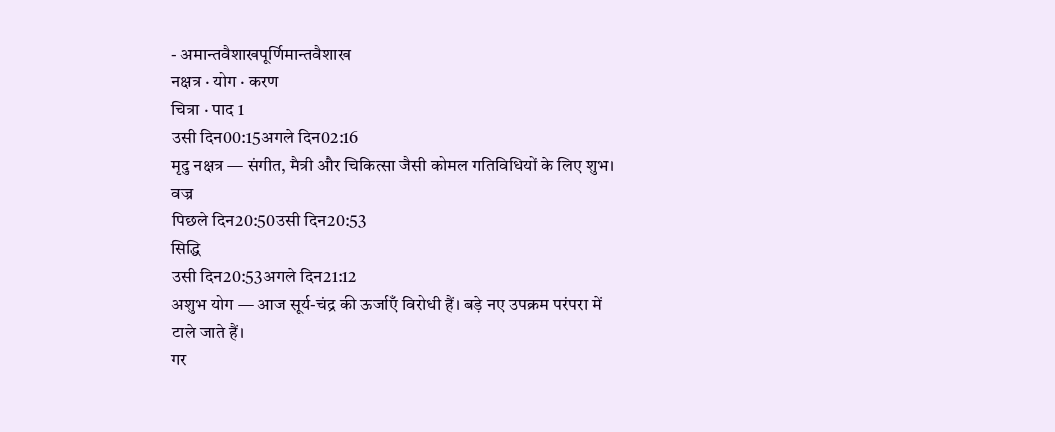- अमान्तवैशाखपूर्णिमान्तवैशाख
नक्षत्र · योग · करण
चित्रा · पाद 1
उसी दिन00:15अगले दिन02:16
मृदु नक्षत्र — संगीत, मैत्री और चिकित्सा जैसी कोमल गतिविधियों के लिए शुभ।
वज्र
पिछले दिन20:50उसी दिन20:53
सिद्धि
उसी दिन20:53अगले दिन21:12
अशुभ योग — आज सूर्य-चंद्र की ऊर्जाएँ विरोधी हैं। बड़े नए उपक्रम परंपरा में टाले जाते हैं।
गर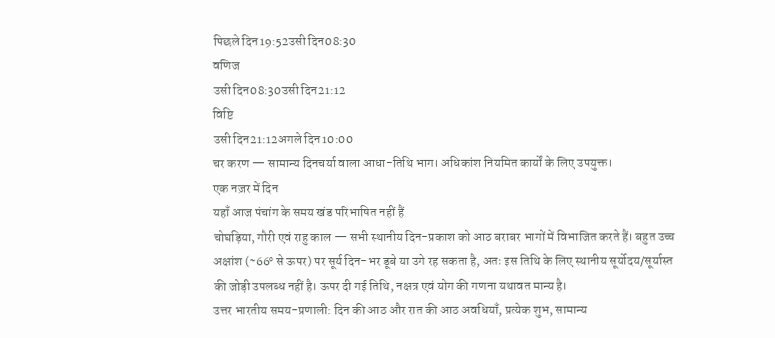पिछले दिन19:52उसी दिन08:30
वणिज
उसी दिन08:30उसी दिन21:12
विष्टि
उसी दिन21:12अगले दिन10:00
चर करण — सामान्य दिनचर्या वाला आधा-तिथि भाग। अधिकांश नियमित कार्यों के लिए उपयुक्त।
एक नज़र में दिन
यहाँ आज पंचांग के समय खंड परिभाषित नहीं हैं
चोघड़िया, गौरी एवं राहु काल — सभी स्थानीय दिन-प्रकाश को आठ बराबर भागों में विभाजित करते हैं। बहुत उच्च अक्षांश (~66° से ऊपर) पर सूर्य दिन-भर डूबे या उगे रह सकता है, अतः इस तिथि के लिए स्थानीय सूर्योदय/सूर्यास्त की जोड़ी उपलब्ध नहीं है। ऊपर दी गई तिथि, नक्षत्र एवं योग की गणना यथावत मान्य है।
उत्तर भारतीय समय-प्रणाली: दिन की आठ और रात की आठ अवधियाँ, प्रत्येक शुभ, सामान्य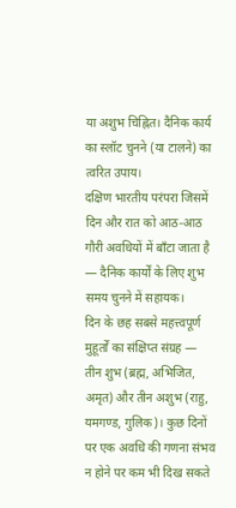या अशुभ चिह्नित। दैनिक कार्य का स्लॉट चुनने (या टालने) का त्वरित उपाय।
दक्षिण भारतीय परंपरा जिसमें दिन और रात को आठ-आठ गौरी अवधियों में बाँटा जाता है — दैनिक कार्यों के लिए शुभ समय चुनने में सहायक।
दिन के छह सबसे महत्त्वपूर्ण मुहूर्तों का संक्षिप्त संग्रह — तीन शुभ (ब्रह्म, अभिजित, अमृत) और तीन अशुभ (राहु, यमगण्ड, गुलिक)। कुछ दिनों पर एक अवधि की गणना संभव न होने पर कम भी दिख सकते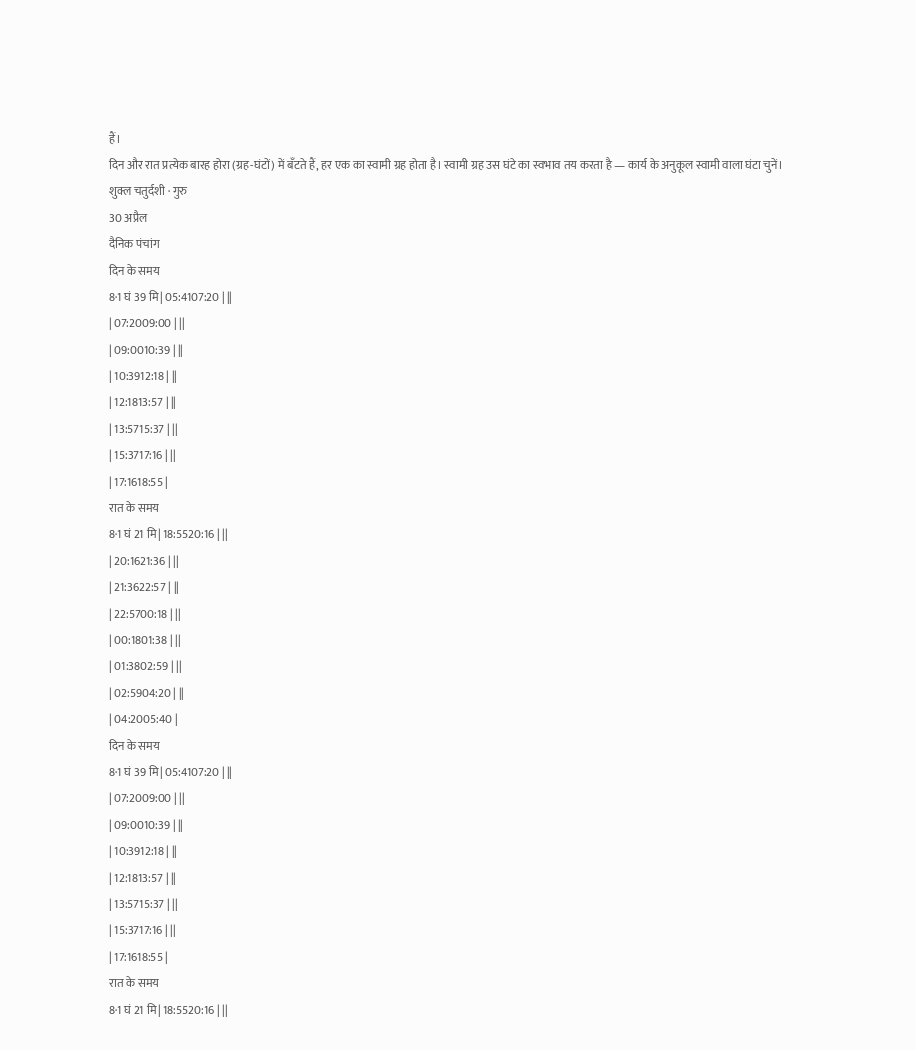हैं।
दिन और रात प्रत्येक बारह होरा (ग्रह-घंटों) में बँटते हैं, हर एक का स्वामी ग्रह होता है। स्वामी ग्रह उस घंटे का स्वभाव तय करता है — कार्य के अनुकूल स्वामी वाला घंटा चुनें।
शुक्ल चतुर्दशी · गुरु
30 अप्रैल
दैनिक पंचांग
दिन के समय
8·1 घं 39 मि| 05:4107:20 | ||
| 07:2009:00 | ||
| 09:0010:39 | ||
| 10:3912:18 | ||
| 12:1813:57 | ||
| 13:5715:37 | ||
| 15:3717:16 | ||
| 17:1618:55 |
रात के समय
8·1 घं 21 मि| 18:5520:16 | ||
| 20:1621:36 | ||
| 21:3622:57 | ||
| 22:5700:18 | ||
| 00:1801:38 | ||
| 01:3802:59 | ||
| 02:5904:20 | ||
| 04:2005:40 |
दिन के समय
8·1 घं 39 मि| 05:4107:20 | ||
| 07:2009:00 | ||
| 09:0010:39 | ||
| 10:3912:18 | ||
| 12:1813:57 | ||
| 13:5715:37 | ||
| 15:3717:16 | ||
| 17:1618:55 |
रात के समय
8·1 घं 21 मि| 18:5520:16 | ||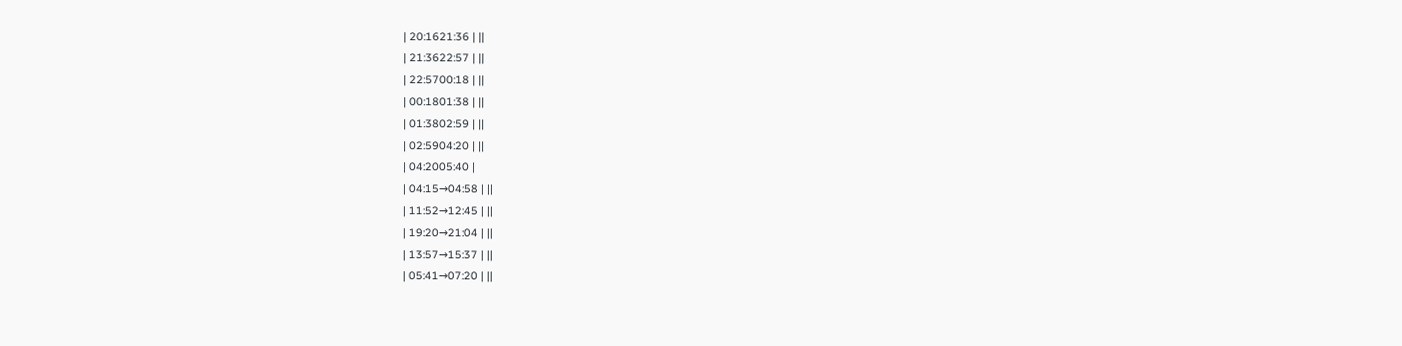| 20:1621:36 | ||
| 21:3622:57 | ||
| 22:5700:18 | ||
| 00:1801:38 | ||
| 01:3802:59 | ||
| 02:5904:20 | ||
| 04:2005:40 |
| 04:15→04:58 | ||
| 11:52→12:45 | ||
| 19:20→21:04 | ||
| 13:57→15:37 | ||
| 05:41→07:20 | ||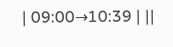| 09:00→10:39 | ||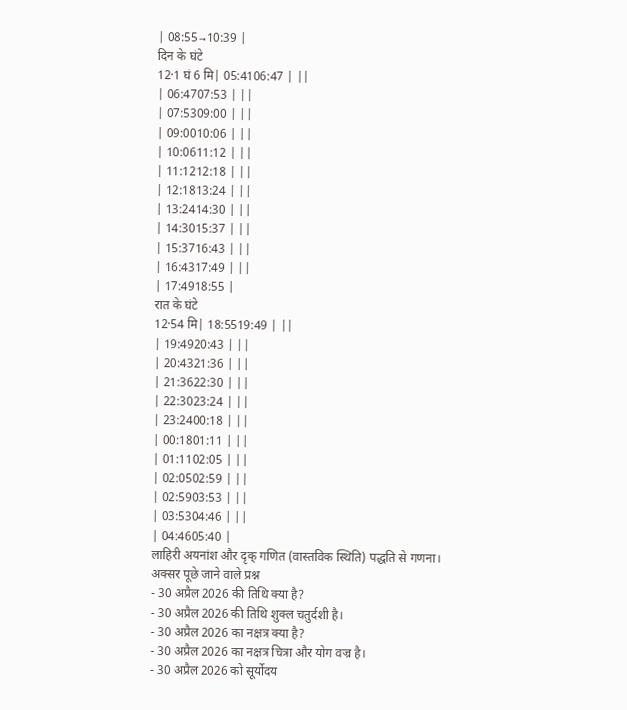| 08:55→10:39 |
दिन के घंटे
12·1 घं 6 मि| 05:4106:47 | ||
| 06:4707:53 | ||
| 07:5309:00 | ||
| 09:0010:06 | ||
| 10:0611:12 | ||
| 11:1212:18 | ||
| 12:1813:24 | ||
| 13:2414:30 | ||
| 14:3015:37 | ||
| 15:3716:43 | ||
| 16:4317:49 | ||
| 17:4918:55 |
रात के घंटे
12·54 मि| 18:5519:49 | ||
| 19:4920:43 | ||
| 20:4321:36 | ||
| 21:3622:30 | ||
| 22:3023:24 | ||
| 23:2400:18 | ||
| 00:1801:11 | ||
| 01:1102:05 | ||
| 02:0502:59 | ||
| 02:5903:53 | ||
| 03:5304:46 | ||
| 04:4605:40 |
लाहिरी अयनांश और दृक् गणित (वास्तविक स्थिति) पद्धति से गणना।
अक्सर पूछे जाने वाले प्रश्न
- 30 अप्रैल 2026 की तिथि क्या है?
- 30 अप्रैल 2026 की तिथि शुक्ल चतुर्दशी है।
- 30 अप्रैल 2026 का नक्षत्र क्या है?
- 30 अप्रैल 2026 का नक्षत्र चित्रा और योग वज्र है।
- 30 अप्रैल 2026 को सूर्योदय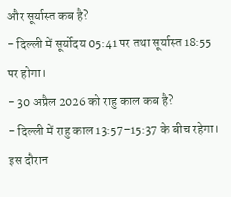और सूर्यास्त कब है?
- दिल्ली में सूर्योदय 05:41 पर तथा सूर्यास्त 18:55 पर होगा।
- 30 अप्रैल 2026 को राहु काल कब है?
- दिल्ली में राहु काल 13:57–15:37 के बीच रहेगा। इस दौरान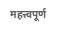महत्त्वपूर्ण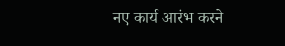नए कार्य आरंभ करने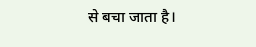से बचा जाता है।